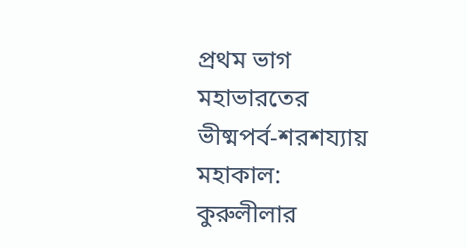প্রথম ভাগ মহাভারতের ভীষ্মপর্ব-শরশয্যায় মহাকাল: কুরুলীলার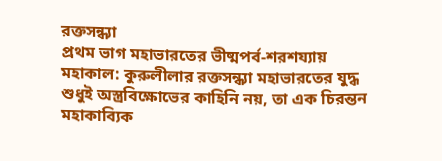রক্তসন্ধ্যা
প্রথম ভাগ মহাভারতের ভীষ্মপর্ব-শরশয্যায় মহাকাল: কুরুলীলার রক্তসন্ধ্যা মহাভারতের যুদ্ধ শুধুই অস্ত্রবিক্ষোভের কাহিনি নয়, তা এক চিরন্তন মহাকাব্যিক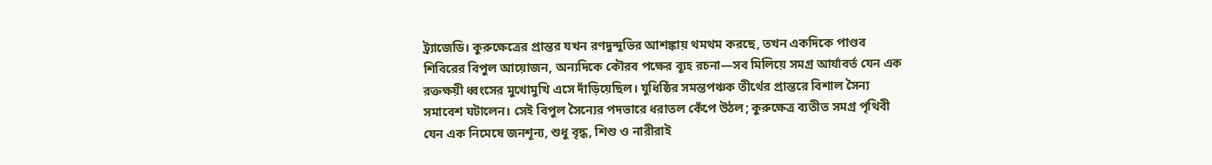ট্র্যাজেডি। কুরুক্ষেত্রের প্রান্তর যখন রণদুন্দুভির আশঙ্কায় থমথম করছে, তখন একদিকে পাণ্ডব শিবিরের বিপুল আয়োজন, অন্যদিকে কৌরব পক্ষের ব্যূহ রচনা—সব মিলিয়ে সমগ্র আর্যাবর্ত যেন এক রক্তক্ষয়ী ধ্বংসের মুখোমুখি এসে দাঁড়িয়েছিল। যুধিষ্ঠির সমন্তপঞ্চক তীর্থের প্রান্তরে বিশাল সৈন্য সমাবেশ ঘটালেন। সেই বিপুল সৈন্যের পদভারে ধরাতল কেঁপে উঠল; কুরুক্ষেত্র ব্যতীত সমগ্র পৃথিবী যেন এক নিমেষে জনশূন্য, শুধু বৃদ্ধ, শিশু ও নারীরাই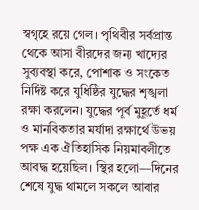স্বগৃহে রয়ে গেল। পৃথিবীর সর্বপ্রান্ত থেকে আসা বীরদের জন্য খাদ্যের সুব্যবস্থা করে, পোশাক ও সংকেত নির্দিষ্ট করে যুধিষ্ঠির যুদ্ধের শৃঙ্খলা রক্ষা করলেন। যুদ্ধের পূর্ব মুহূর্তে ধর্ম ও মানবিকতার মর্যাদা রক্ষার্থে উভয় পক্ষ এক ঐতিহাসিক নিয়মাবলীতে আবদ্ধ হয়েছিল। স্থির হলো—দিনের শেষে যুদ্ধ থামলে সকলে আবার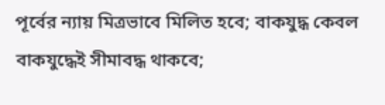পূর্বের ন্যায় মিত্রভাবে মিলিত হবে; বাকযুদ্ধ কেবল বাকযুদ্ধেই সীমাবদ্ধ থাকবে;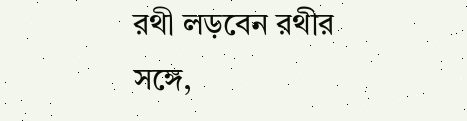রথী লড়বেন রথীর সঙ্গে,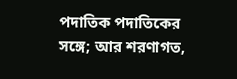পদাতিক পদাতিকের সঙ্গে; আর শরণাগত,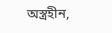অস্ত্রহীন,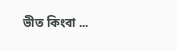ভীত কিংবা ...